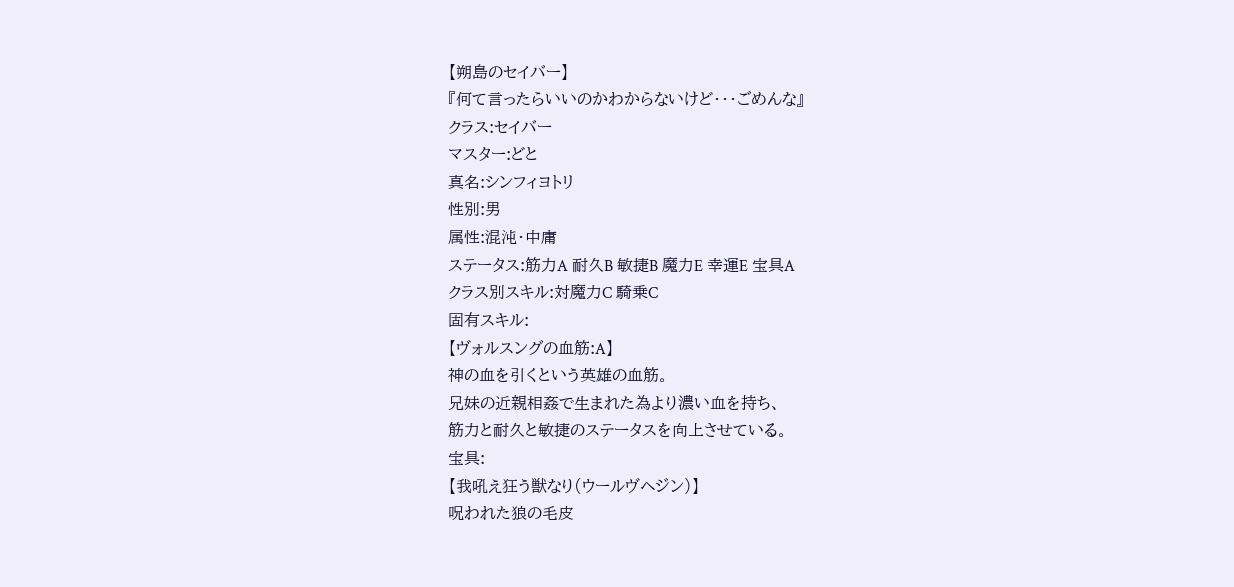【朔島のセイバー】
『何て言ったらいいのかわからないけど・・・ごめんな』
クラス:セイバー
マスター:どと
真名:シンフィヨトリ
性別:男
属性:混沌・中庸
ステータス:筋力A 耐久B 敏捷B 魔力E 幸運E 宝具A
クラス別スキル:対魔力C 騎乗C
固有スキル:
【ヴォルスングの血筋:A】
神の血を引くという英雄の血筋。
兄妹の近親相姦で生まれた為より濃い血を持ち、
筋力と耐久と敏捷のステータスを向上させている。
宝具:
【我吼え狂う獣なり(ウールヴヘジン)】
呪われた狼の毛皮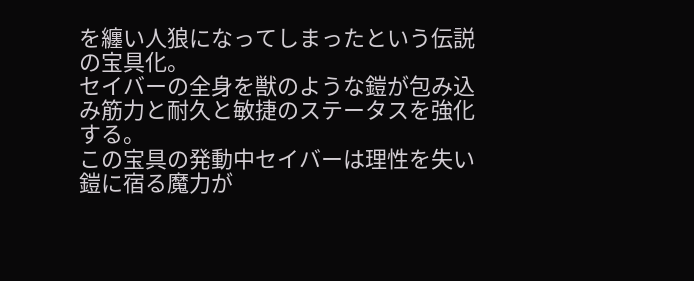を纏い人狼になってしまったという伝説の宝具化。
セイバーの全身を獣のような鎧が包み込み筋力と耐久と敏捷のステータスを強化する。
この宝具の発動中セイバーは理性を失い鎧に宿る魔力が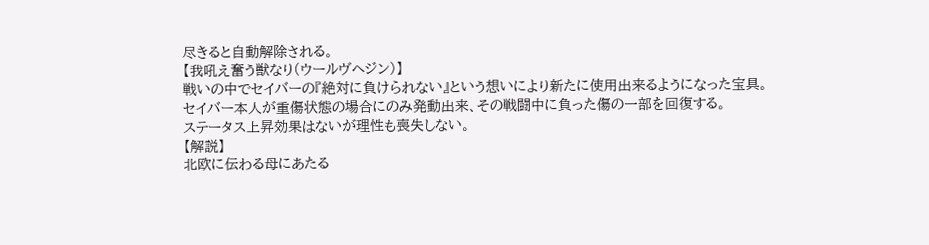尽きると自動解除される。
【我吼え奮う獣なり(ウールヴヘジン)】
戦いの中でセイバーの『絶対に負けられない』という想いにより新たに使用出来るようになった宝具。
セイバー本人が重傷状態の場合にのみ発動出来、その戦闘中に負った傷の一部を回復する。
ステータス上昇効果はないが理性も喪失しない。
【解説】
北欧に伝わる母にあたる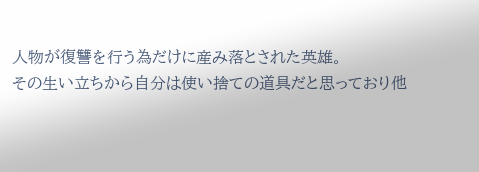人物が復讐を行う為だけに産み落とされた英雄。
その生い立ちから自分は使い捨ての道具だと思っており他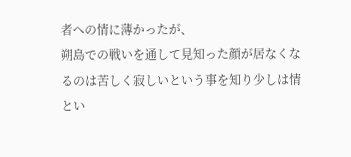者への情に薄かったが、
朔島での戦いを通して見知った顔が居なくなるのは苦しく寂しいという事を知り少しは情とい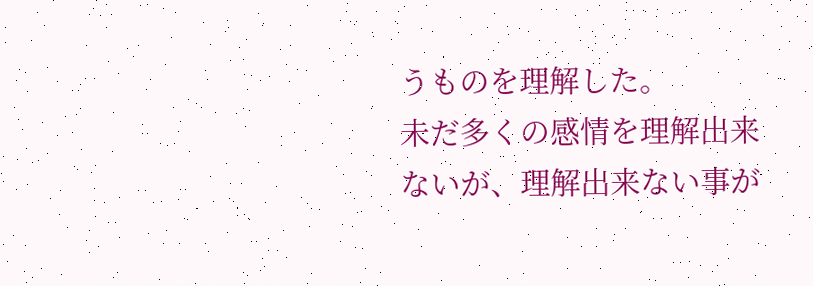うものを理解した。
未だ多くの感情を理解出来ないが、理解出来ない事が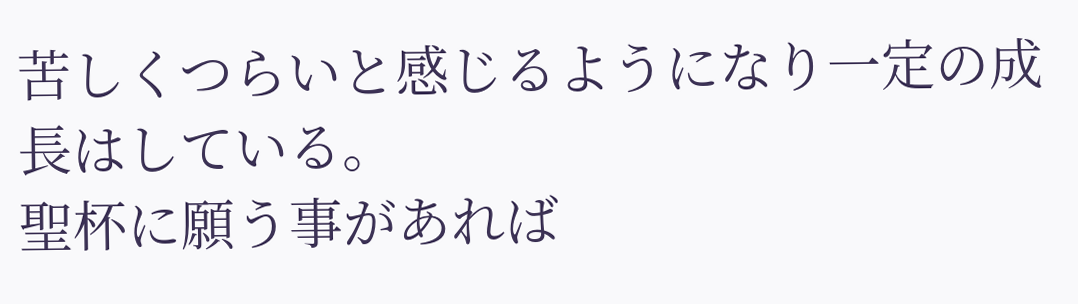苦しくつらいと感じるようになり一定の成長はしている。
聖杯に願う事があれば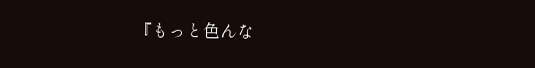『もっと色んな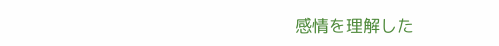感情を理解した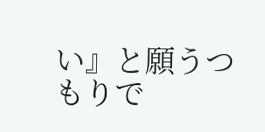い』と願うつもりで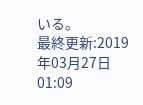いる。
最終更新:2019年03月27日 01:09